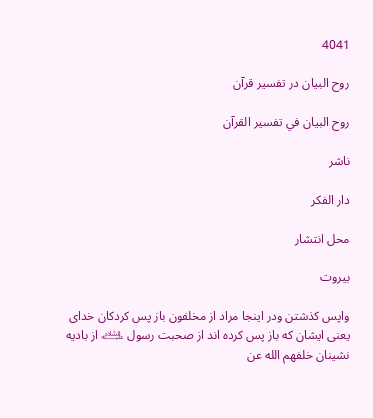4041

روح البيان در تفسیر قرآن

روح البيان في تفسير القرآن

ناشر

دار الفكر

محل انتشار

بيروت

واپس كذشتن ودر اينجا مراد از مخلفون باز پس كردكان خداى يعنى ايشان كه باز پس كرده اند از صحبت رسول ﵇ از باديه نشينان خلفهم الله عن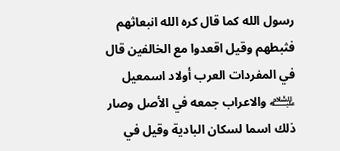رسول الله كما قال كره الله انبعاثهم فثبطهم وقيل اقعدوا مع الخالفين قال في المفردات العرب أولاد اسمعيل ﵇ والاعراب جمعه في الأصل وصار ذلك اسما لسكان البادية وقيل في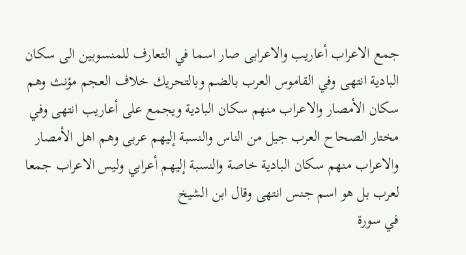جمع الاعراب أعاريب والاعرابى صار اسما في التعارف للمنسوبين الى سكان البادية انتهى وفي القاموس العرب بالضم وبالتحريك خلاف العجم مؤنث وهم سكان الأمصار والاعراب منهم سكان البادية ويجمع على أعاريب انتهى وفي مختار الصحاح العرب جيل من الناس والنسبة إليهم عربى وهم اهل الأمصار والاعراب منهم سكان البادية خاصة والنسبة إليهم أعرابي وليس الاعراب جمعا لعرب بل هو اسم جنس انتهى وقال ابن الشيخ
في سورة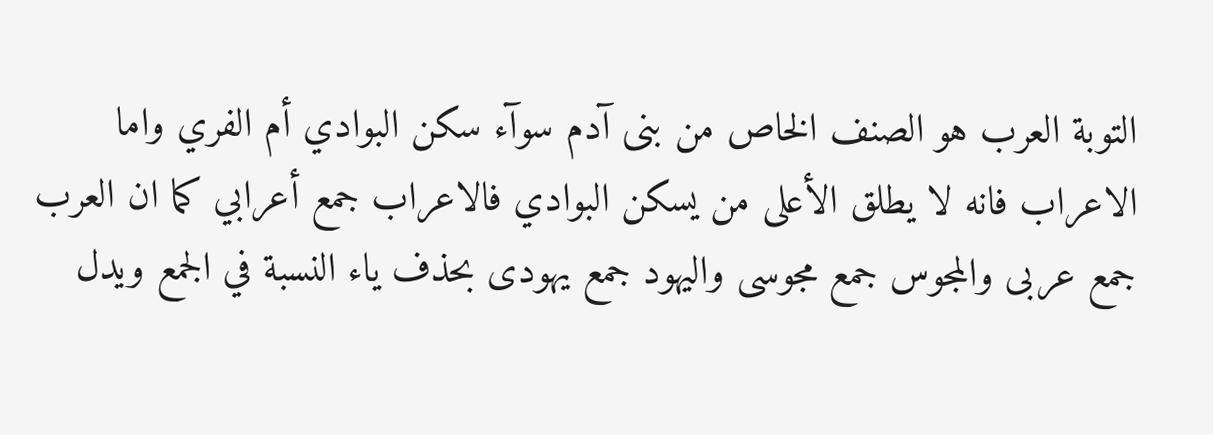التوبة العرب هو الصنف الخاص من بنى آدم سوآء سكن البوادي أم الفري واما الاعراب فانه لا يطلق الأعلى من يسكن البوادي فالاعراب جمع أعرابي كما ان العرب جمع عربى والمجوس جمع مجوسى واليهود جمع يهودى بحذف ياء النسبة في الجمع ويدل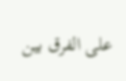على الفرق بين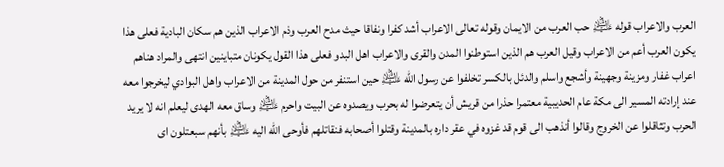العرب والاعراب قوله ﵇ حب العرب من الايمان وقوله تعالى الاعراب أشد كفرا ونفاقا حيث مدح العرب وذم الاعراب الذين هم سكان البادية فعلى هذا يكون العرب أعم من الاعراب وقيل العرب هم الذين استوطنوا المدن والقرى والاعراب اهل البدو فعلى هذا القول يكونان متباينين انتهى والمراد هناهم اعراب غفار ومزينة وجهينة وأشجع واسلم والدئل بالكسر تخلفوا عن رسول الله ﵇ حين استنفر من حول المدينة من الاعراب واهل البوادي ليخرجوا معه عند إرادته المسير الى مكة عام الحديبية معتمرا حذرا من قريش أن يتعرضوا له بحرب ويصدوه عن البيت واحرم ﵇ وساق معه الهدى ليعلم انه لا يريد الحرب وتثاقلوا عن الخروج وقالوا أنذهب الى قوم قد غزوه في عقر داره بالمدينة وقتلوا أصحابه فنقاتلهم فأوحى الله اليه ﵇ بأنهم سبعتلون اى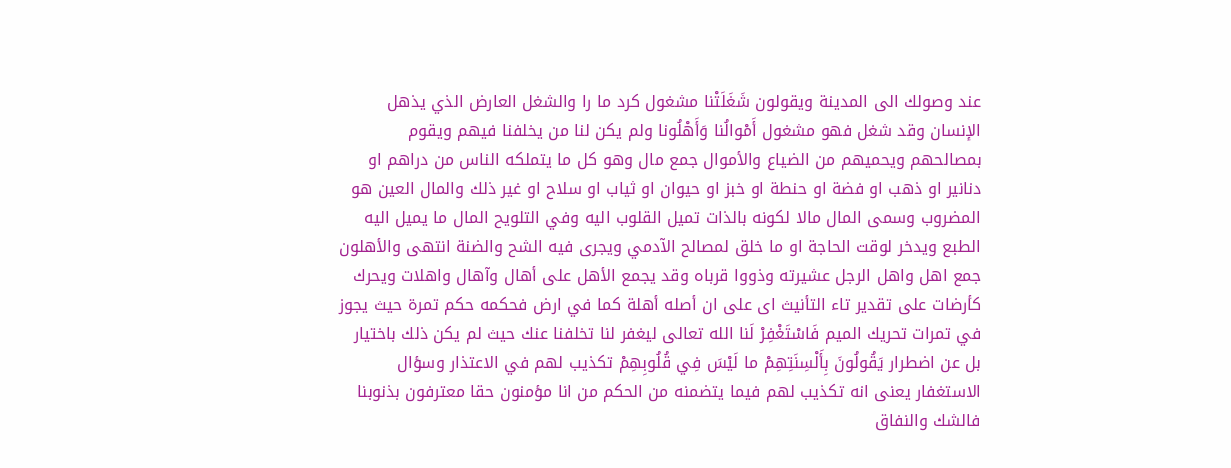عند وصولك الى المدينة ويقولون شَغَلَتْنا مشغول كرد ما را والشغل العارض الذي يذهل الإنسان وقد شغل فهو مشغول أَمْوالُنا وَأَهْلُونا ولم يكن لنا من يخلفنا فيهم ويقوم بمصالحهم ويحميهم من الضياع والأموال جمع مال وهو كل ما يتملكه الناس من دراهم او دنانير او ذهب او فضة او حنطة او خبز او حيوان او ثياب او سلاح او غير ذلك والمال العين هو المضروب وسمى المال مالا لكونه بالذات تميل القلوب اليه وفي التلويح المال ما يميل اليه الطبع ويدخر لوقت الحاجة او ما خلق لمصالح الآدمي ويجرى فيه الشح والضنة انتهى والأهلون جمع اهل واهل الرجل عشيرته وذووا قرباه وقد يجمع الأهل على أهال وآهال واهلات ويحرك كأرضات على تقدير تاء التأنيث اى على ان أصله أهلة كما في ارض فحكمه حكم تمرة حيث يجوز في تمرات تحريك الميم فَاسْتَغْفِرْ لَنا الله تعالى ليغفر لنا تخلفنا عنك حيث لم يكن ذلك باختيار بل عن اضطرار يَقُولُونَ بِأَلْسِنَتِهِمْ ما لَيْسَ فِي قُلُوبِهِمْ تكذيب لهم في الاعتذار وسؤال الاستغفار يعنى انه تكذيب لهم فيما يتضمنه من الحكم من انا مؤمنون حقا معترفون بذنوبنا فالشك والنفاق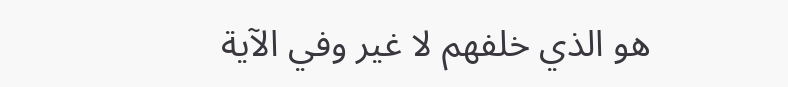هو الذي خلفهم لا غير وفي الآية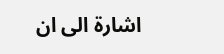اشارة الى ان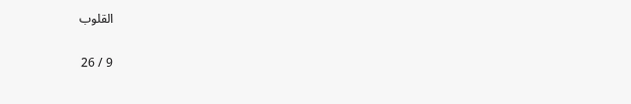القلوب

9 / 26